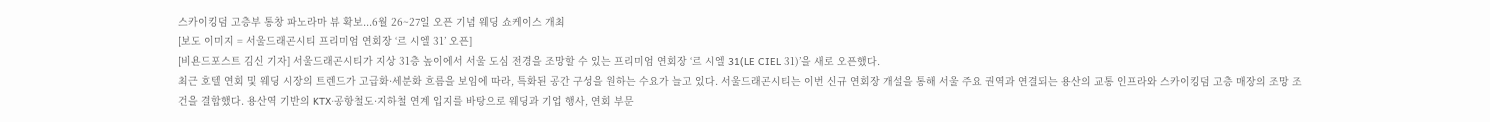스카이킹덤 고층부 통창 파노라마 뷰 확보...6월 26~27일 오픈 기념 웨딩 쇼케이스 개최
[보도 이미지 = 서울드래곤시티 프리미엄 연회장 ‘르 시엘 31’ 오픈]
[비욘드포스트 김신 기자] 서울드래곤시티가 지상 31층 높이에서 서울 도심 전경을 조망할 수 있는 프리미엄 연회장 ‘르 시엘 31(LE CIEL 31)’을 새로 오픈했다.
최근 호텔 연회 및 웨딩 시장의 트렌드가 고급화·세분화 흐름을 보임에 따라, 특화된 공간 구성을 원하는 수요가 늘고 있다. 서울드래곤시티는 이번 신규 연회장 개설을 통해 서울 주요 권역과 연결되는 용산의 교통 인프라와 스카이킹덤 고층 매장의 조망 조건을 결합했다. 용산역 기반의 KTX·공항철도·지하철 연계 입지를 바탕으로 웨딩과 기업 행사, 연회 부문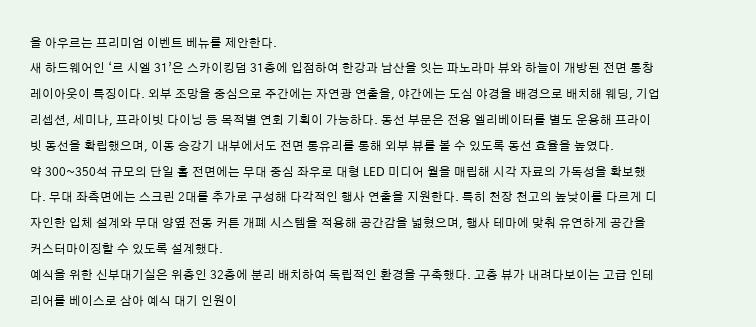을 아우르는 프리미엄 이벤트 베뉴를 제안한다.
새 하드웨어인 ‘르 시엘 31’은 스카이킹덤 31층에 입점하여 한강과 남산을 잇는 파노라마 뷰와 하늘이 개방된 전면 통창 레이아웃이 특징이다. 외부 조망을 중심으로 주간에는 자연광 연출을, 야간에는 도심 야경을 배경으로 배치해 웨딩, 기업 리셉션, 세미나, 프라이빗 다이닝 등 목적별 연회 기획이 가능하다. 동선 부문은 전용 엘리베이터를 별도 운용해 프라이빗 동선을 확립했으며, 이동 승강기 내부에서도 전면 통유리를 통해 외부 뷰를 볼 수 있도록 동선 효율을 높였다.
약 300~350석 규모의 단일 홀 전면에는 무대 중심 좌우로 대형 LED 미디어 월을 매립해 시각 자료의 가독성을 확보했다. 무대 좌측면에는 스크린 2대를 추가로 구성해 다각적인 행사 연출을 지원한다. 특히 천장 천고의 높낮이를 다르게 디자인한 입체 설계와 무대 양옆 전동 커튼 개폐 시스템을 적용해 공간감을 넓혔으며, 행사 테마에 맞춰 유연하게 공간을 커스터마이징할 수 있도록 설계했다.
예식을 위한 신부대기실은 위층인 32층에 분리 배치하여 독립적인 환경을 구축했다. 고층 뷰가 내려다보이는 고급 인테리어를 베이스로 삼아 예식 대기 인원이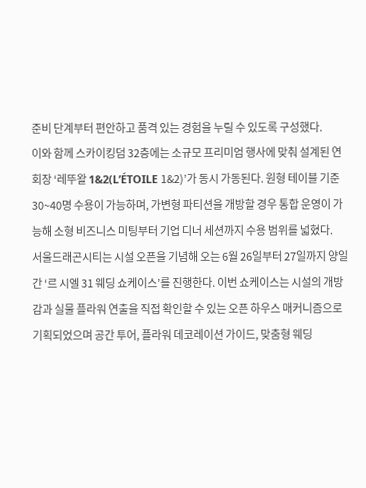준비 단계부터 편안하고 품격 있는 경험을 누릴 수 있도록 구성했다.
이와 함께 스카이킹덤 32층에는 소규모 프리미엄 행사에 맞춰 설계된 연회장 ‘레뚜왈 1&2(L’ÉTOILE 1&2)’가 동시 가동된다. 원형 테이블 기준 30~40명 수용이 가능하며, 가변형 파티션을 개방할 경우 통합 운영이 가능해 소형 비즈니스 미팅부터 기업 디너 세션까지 수용 범위를 넓혔다.
서울드래곤시티는 시설 오픈을 기념해 오는 6월 26일부터 27일까지 양일간 ‘르 시엘 31 웨딩 쇼케이스’를 진행한다. 이번 쇼케이스는 시설의 개방감과 실물 플라워 연출을 직접 확인할 수 있는 오픈 하우스 매커니즘으로 기획되었으며 공간 투어, 플라워 데코레이션 가이드, 맞춤형 웨딩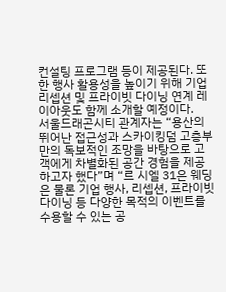컨설팅 프로그램 등이 제공된다. 또한 행사 활용성을 높이기 위해 기업 리셉션 및 프라이빗 다이닝 연계 레이아웃도 함께 소개할 예정이다.
서울드래곤시티 관계자는 “용산의 뛰어난 접근성과 스카이킹덤 고층부만의 독보적인 조망을 바탕으로 고객에게 차별화된 공간 경험을 제공하고자 했다”며 “르 시엘 31은 웨딩은 물론 기업 행사, 리셉션, 프라이빗 다이닝 등 다양한 목적의 이벤트를 수용할 수 있는 공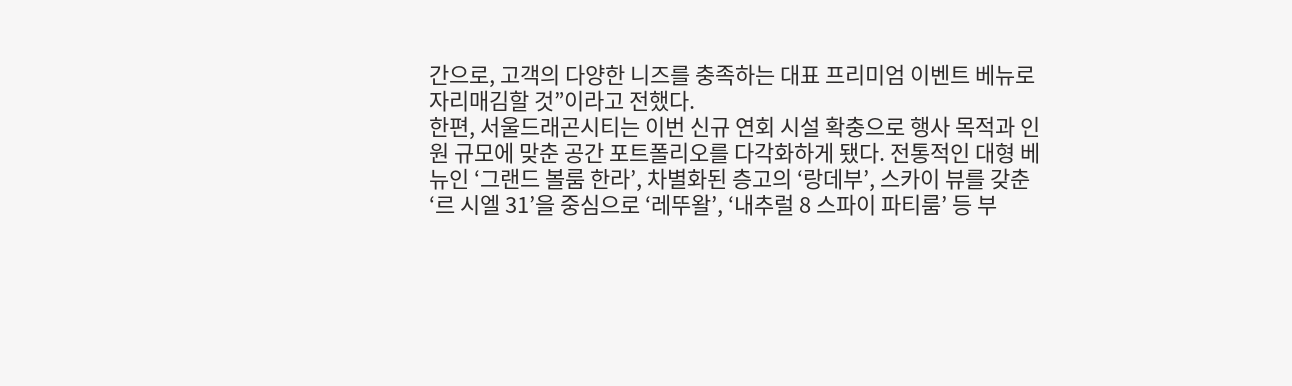간으로, 고객의 다양한 니즈를 충족하는 대표 프리미엄 이벤트 베뉴로 자리매김할 것”이라고 전했다.
한편, 서울드래곤시티는 이번 신규 연회 시설 확충으로 행사 목적과 인원 규모에 맞춘 공간 포트폴리오를 다각화하게 됐다. 전통적인 대형 베뉴인 ‘그랜드 볼룸 한라’, 차별화된 층고의 ‘랑데부’, 스카이 뷰를 갖춘 ‘르 시엘 31’을 중심으로 ‘레뚜왈’, ‘내추럴 8 스파이 파티룸’ 등 부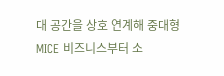대 공간을 상호 연계해 중대형 MICE 비즈니스부터 소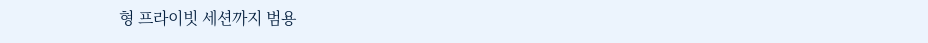형 프라이빗 세션까지 범용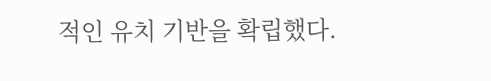적인 유치 기반을 확립했다.